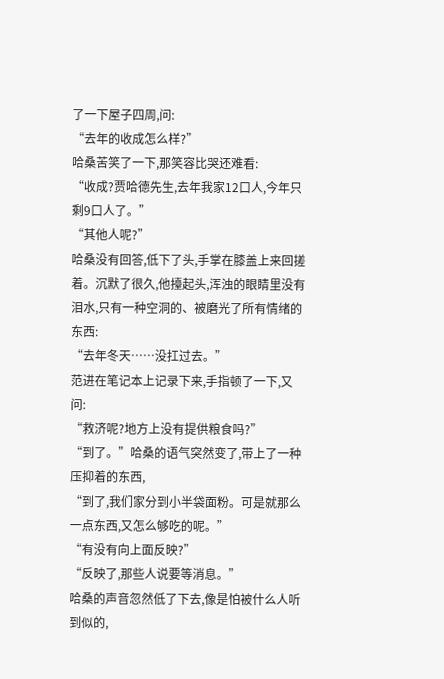了一下屋子四周,问:
“去年的收成怎么样?”
哈桑苦笑了一下,那笑容比哭还难看:
“收成?贾哈德先生,去年我家12口人,今年只剩9口人了。”
“其他人呢?”
哈桑没有回答,低下了头,手掌在膝盖上来回搓着。沉默了很久,他擡起头,浑浊的眼睛里没有泪水,只有一种空洞的、被磨光了所有情绪的东西:
“去年冬天……没扛过去。”
范进在笔记本上记录下来,手指顿了一下,又问:
“救济呢?地方上没有提供粮食吗?”
“到了。”哈桑的语气突然变了,带上了一种压抑着的东西,
“到了,我们家分到小半袋面粉。可是就那么一点东西,又怎么够吃的呢。”
“有没有向上面反映?”
“反映了,那些人说要等消息。”
哈桑的声音忽然低了下去,像是怕被什么人听到似的,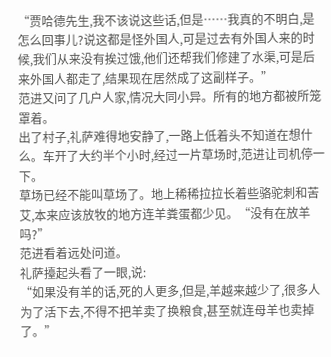“贾哈德先生,我不该说这些话,但是……我真的不明白,是怎么回事儿?说这都是怪外国人,可是过去有外国人来的时候,我们从来没有挨过饿,他们还帮我们修建了水渠,可是后来外国人都走了,结果现在居然成了这副样子。”
范进又问了几户人家,情况大同小异。所有的地方都被所笼罩着。
出了村子,礼萨难得地安静了,一路上低着头不知道在想什么。车开了大约半个小时,经过一片草场时,范进让司机停一下。
草场已经不能叫草场了。地上稀稀拉拉长着些骆驼刺和苦艾,本来应该放牧的地方连羊粪蛋都少见。“没有在放羊吗?”
范进看着远处问道。
礼萨擡起头看了一眼,说:
“如果没有羊的话,死的人更多,但是,羊越来越少了,很多人为了活下去,不得不把羊卖了换粮食,甚至就连母羊也卖掉了。”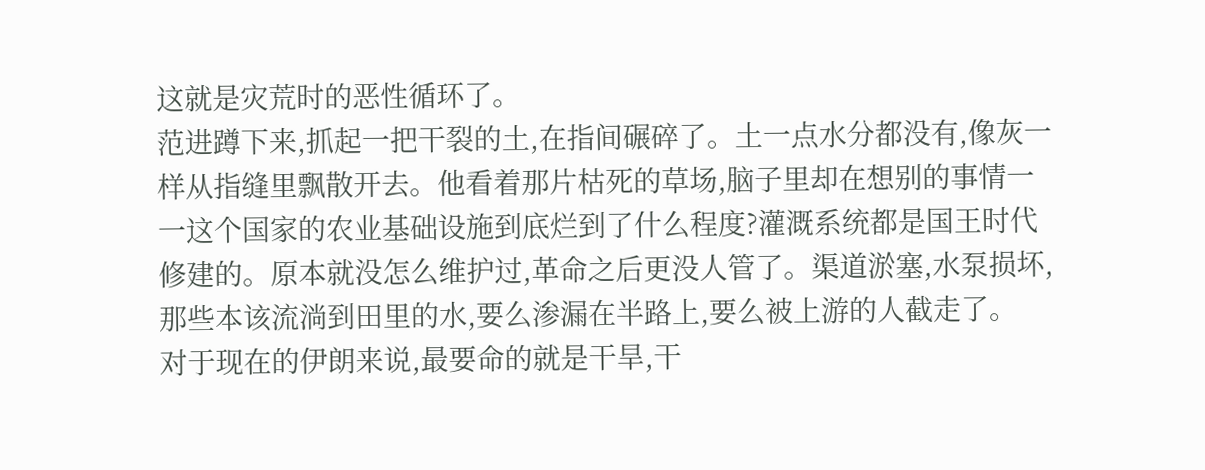这就是灾荒时的恶性循环了。
范进蹲下来,抓起一把干裂的土,在指间碾碎了。土一点水分都没有,像灰一样从指缝里飘散开去。他看着那片枯死的草场,脑子里却在想别的事情一一这个国家的农业基础设施到底烂到了什么程度?灌溉系统都是国王时代修建的。原本就没怎么维护过,革命之后更没人管了。渠道淤塞,水泵损坏,那些本该流淌到田里的水,要么渗漏在半路上,要么被上游的人截走了。
对于现在的伊朗来说,最要命的就是干旱,干